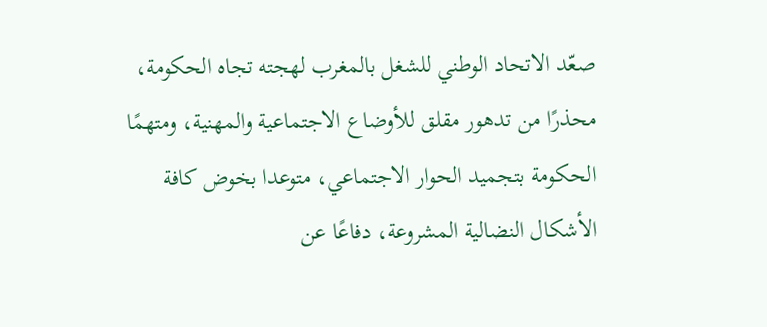صعّد الاتحاد الوطني للشغل بالمغرب لهجته تجاه الحكومة، محذرًا من تدهور مقلق للأوضاع الاجتماعية والمهنية، ومتهمًا الحكومة بتجميد الحوار الاجتماعي، متوعدا بخوض كافة الأشكال النضالية المشروعة، دفاعًا عن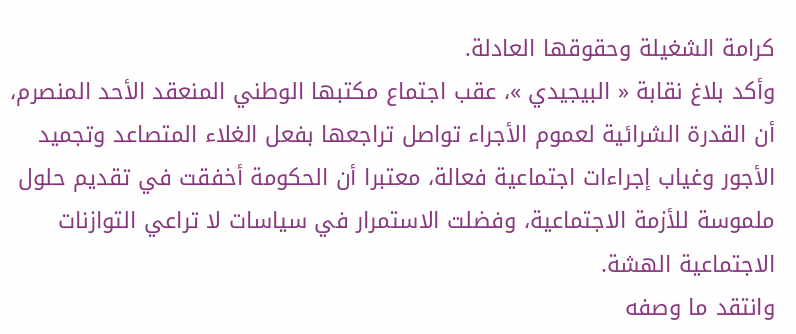كرامة الشغيلة وحقوقها العادلة.
وأكد بلاغ نقابة « البيجيدي »، عقب اجتماع مكتبها الوطني المنعقد الأحد المنصرم، أن القدرة الشرائية لعموم الأجراء تواصل تراجعها بفعل الغلاء المتصاعد وتجميد الأجور وغياب إجراءات اجتماعية فعالة، معتبرا أن الحكومة أخفقت في تقديم حلول ملموسة للأزمة الاجتماعية، وفضلت الاستمرار في سياسات لا تراعي التوازنات الاجتماعية الهشة.
وانتقد ما وصفه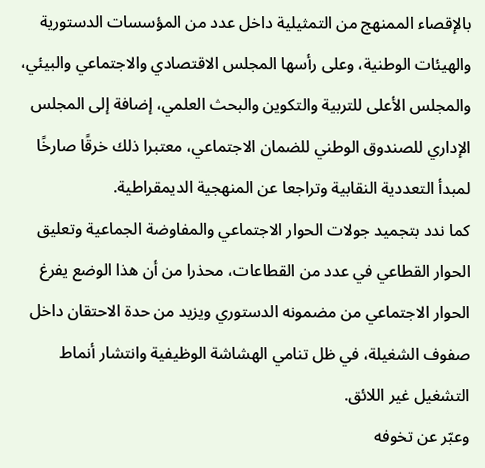بالإقصاء الممنهج من التمثيلية داخل عدد من المؤسسات الدستورية والهيئات الوطنية، وعلى رأسها المجلس الاقتصادي والاجتماعي والبيئي، والمجلس الأعلى للتربية والتكوين والبحث العلمي، إضافة إلى المجلس الإداري للصندوق الوطني للضمان الاجتماعي، معتبرا ذلك خرقًا صارخًا لمبدأ التعددية النقابية وتراجعا عن المنهجية الديمقراطية.
كما ندد بتجميد جولات الحوار الاجتماعي والمفاوضة الجماعية وتعليق الحوار القطاعي في عدد من القطاعات، محذرا من أن هذا الوضع يفرغ الحوار الاجتماعي من مضمونه الدستوري ويزيد من حدة الاحتقان داخل صفوف الشغيلة، في ظل تنامي الهشاشة الوظيفية وانتشار أنماط التشغيل غير اللائق.
وعبّر عن تخوفه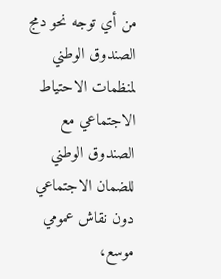من أي توجه نحو دمج الصندوق الوطني لمنظمات الاحتياط الاجتماعي مع الصندوق الوطني للضمان الاجتماعي دون نقاش عمومي موسع،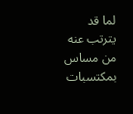لما قد يترتب عنه من مساس بمكتسبات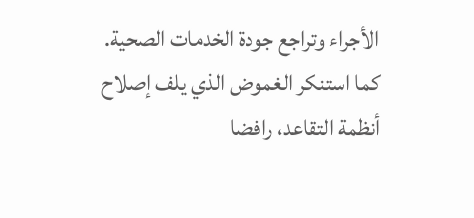الأجراء وتراجع جودة الخدمات الصحية. كما استنكر الغموض الذي يلف إصلاح أنظمة التقاعد، رافضا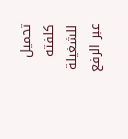تحميل كلفته للشغيلة عبر الرفع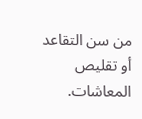من سن التقاعد أو تقليص المعاشات.